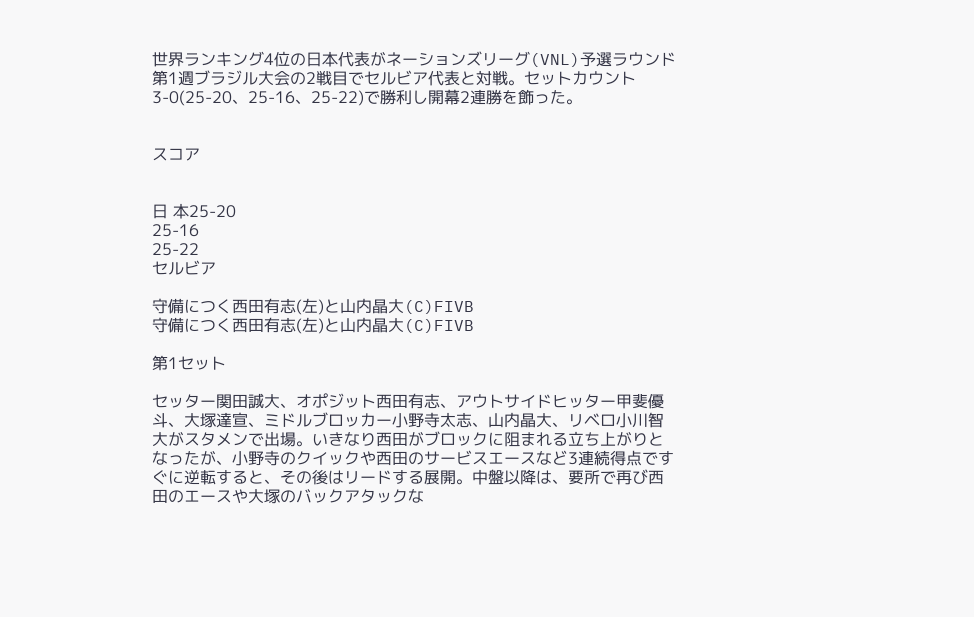世界ランキング4位の日本代表がネーションズリーグ(VNL)予選ラウンド第1週ブラジル大会の2戦目でセルビア代表と対戦。セットカウント3-0(25-20、25-16、25-22)で勝利し開幕2連勝を飾った。


スコア


日 本25-20
25-16
25-22
セルビア

守備につく西田有志(左)と山内晶大(C)FIVB
守備につく西田有志(左)と山内晶大(C)FIVB

第1セット

セッター関田誠大、オポジット西田有志、アウトサイドヒッター甲斐優斗、大塚達宣、ミドルブロッカー小野寺太志、山内晶大、リベロ小川智大がスタメンで出場。いきなり西田がブロックに阻まれる立ち上がりとなったが、小野寺のクイックや西田のサービスエースなど3連続得点ですぐに逆転すると、その後はリードする展開。中盤以降は、要所で再び西田のエースや大塚のバックアタックな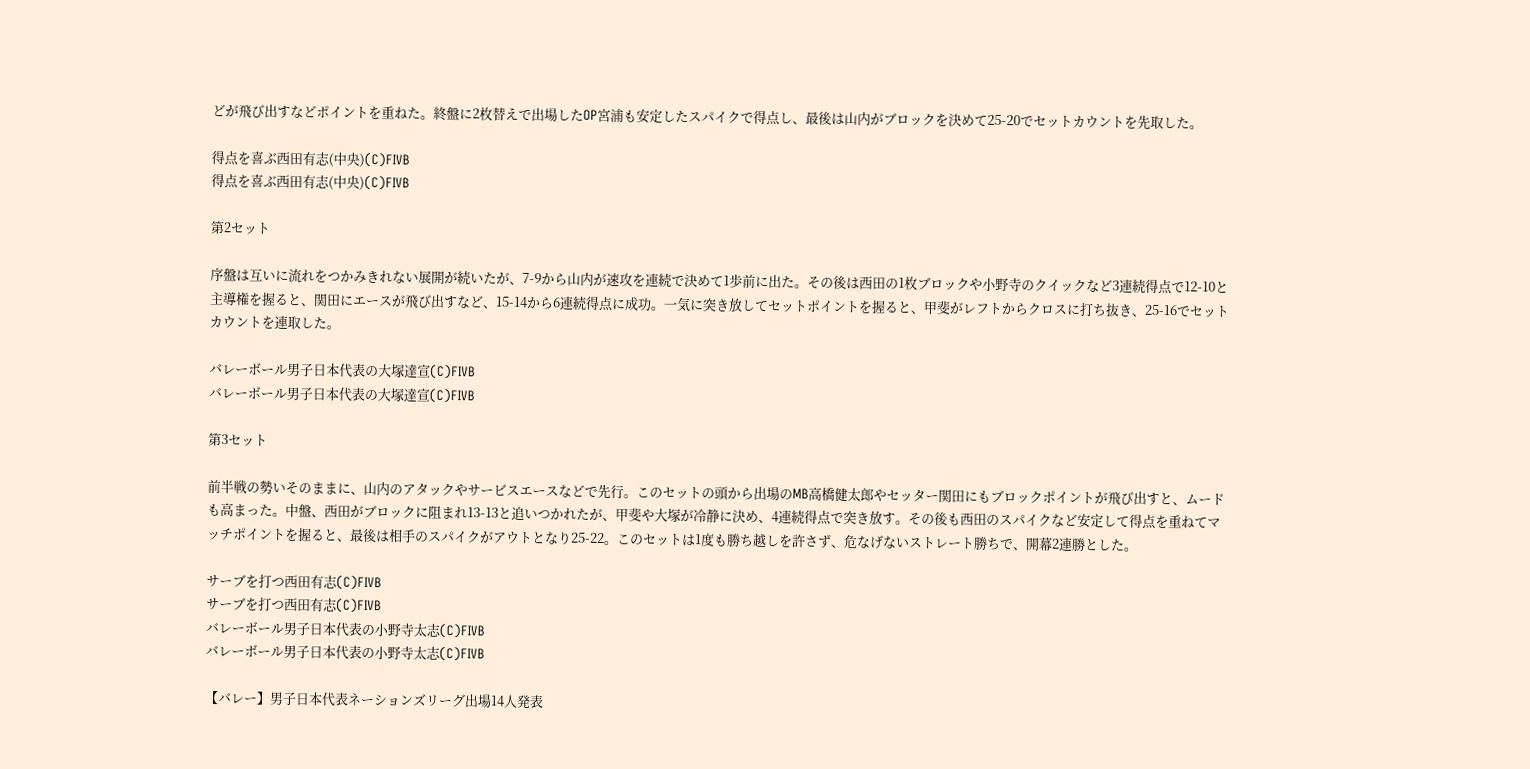どが飛び出すなどポイントを重ねた。終盤に2枚替えで出場したOP宮浦も安定したスパイクで得点し、最後は山内がブロックを決めて25-20でセットカウントを先取した。

得点を喜ぶ西田有志(中央)(C)FIVB
得点を喜ぶ西田有志(中央)(C)FIVB

第2セット

序盤は互いに流れをつかみきれない展開が続いたが、7-9から山内が速攻を連続で決めて1歩前に出た。その後は西田の1枚ブロックや小野寺のクイックなど3連続得点で12-10と主導権を握ると、関田にエースが飛び出すなど、15-14から6連続得点に成功。一気に突き放してセットポイントを握ると、甲斐がレフトからクロスに打ち抜き、25-16でセットカウントを連取した。

バレーボール男子日本代表の大塚達宣(C)FIVB
バレーボール男子日本代表の大塚達宣(C)FIVB

第3セット

前半戦の勢いそのままに、山内のアタックやサービスエースなどで先行。このセットの頭から出場のMB高橋健太郎やセッター関田にもブロックポイントが飛び出すと、ムードも高まった。中盤、西田がブロックに阻まれ13-13と追いつかれたが、甲斐や大塚が冷静に決め、4連続得点で突き放す。その後も西田のスパイクなど安定して得点を重ねてマッチポイントを握ると、最後は相手のスパイクがアウトとなり25-22。このセットは1度も勝ち越しを許さず、危なげないストレート勝ちで、開幕2連勝とした。

サーブを打つ西田有志(C)FIVB
サーブを打つ西田有志(C)FIVB
バレーボール男子日本代表の小野寺太志(C)FIVB
バレーボール男子日本代表の小野寺太志(C)FIVB

【バレー】男子日本代表ネーションズリーグ出場14人発表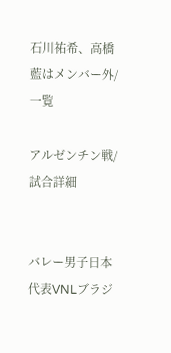石川祐希、高橋藍はメンバー外/一覧

アルゼンチン戦/試合詳細


バレー男子日本代表VNLブラジ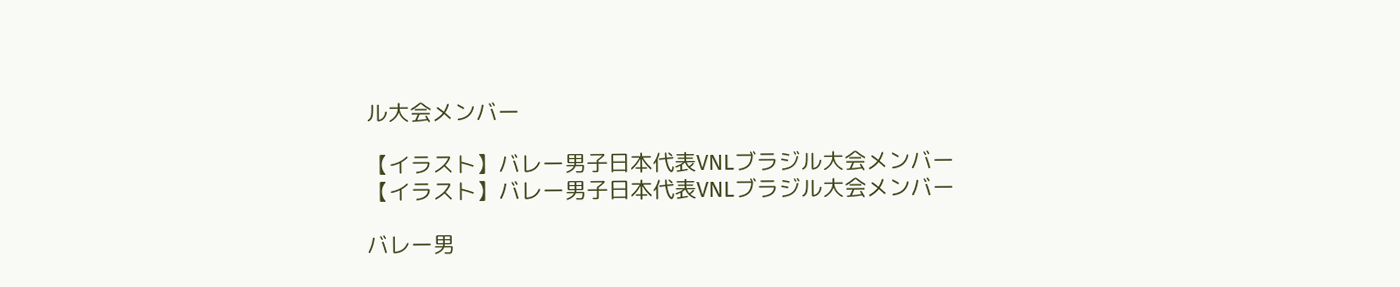ル大会メンバー

【イラスト】バレー男子日本代表VNLブラジル大会メンバー
【イラスト】バレー男子日本代表VNLブラジル大会メンバー

バレー男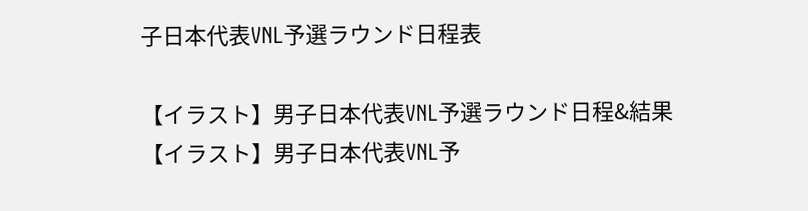子日本代表VNL予選ラウンド日程表

【イラスト】男子日本代表VNL予選ラウンド日程&結果
【イラスト】男子日本代表VNL予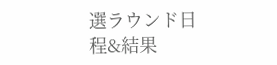選ラウンド日程&結果